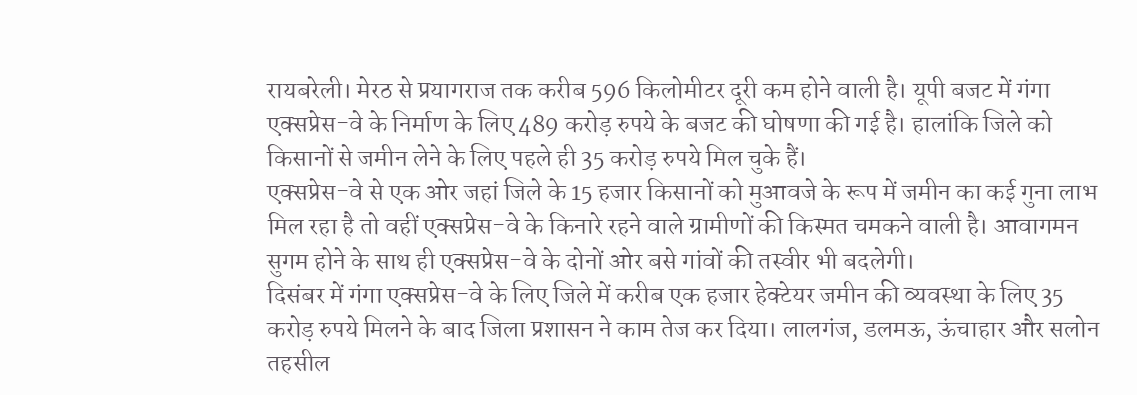रायबरेली। मेरठ से प्रयागराज तक करीब 596 किलोमीटर दूरी कम होने वाली है। यूपी बजट में गंगा एक्सप्रेस-वे के निर्माण के लिए 489 करोड़ रुपये के बजट की घोषणा की गई है। हालांकि जिले को किसानों से जमीन लेने के लिए पहले ही 35 करोड़ रुपये मिल चुके हैं।
एक्सप्रेस-वे से एक ओर जहां जिले के 15 हजार किसानों को मुआवजे के रूप में जमीन का कई गुना लाभ मिल रहा है तो वहीं एक्सप्रेस-वे के किनारे रहने वाले ग्रामीणों की किस्मत चमकने वाली है। आवागमन सुगम होने के साथ ही एक्सप्रेस-वे के दोनों ओर बसे गांवों की तस्वीर भी बदलेगी।
दिसंबर में गंगा एक्सप्रेस-वे के लिए जिले में करीब एक हजार हेक्टेयर जमीन की व्यवस्था के लिए 35 करोड़ रुपये मिलने के बाद जिला प्रशासन ने काम तेज कर दिया। लालगंज, डलमऊ, ऊंचाहार और सलोन तहसील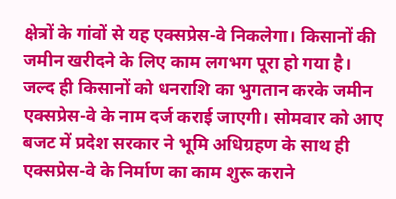क्षेत्रों के गांवों से यह एक्सप्रेस-वे निकलेगा। किसानों की जमीन खरीदने के लिए काम लगभग पूरा हो गया है।
जल्द ही किसानों को धनराशि का भुगतान करके जमीन एक्सप्रेस-वे के नाम दर्ज कराई जाएगी। सोमवार को आए बजट में प्रदेश सरकार ने भूमि अधिग्रहण के साथ ही एक्सप्रेस-वे के निर्माण का काम शुरू कराने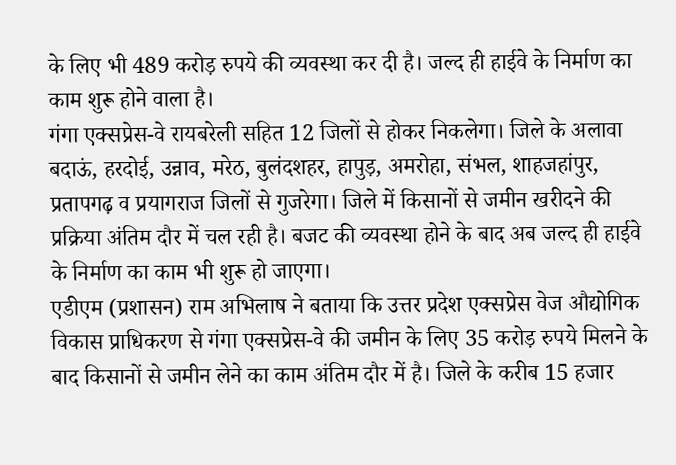के लिए भी 489 करोड़ रुपये की व्यवस्था कर दी है। जल्द ही हाईवे के निर्माण का काम शुरू होने वाला है।
गंगा एक्सप्रेस-वे रायबरेली सहित 12 जिलों से होकर निकलेगा। जिले के अलावा बदाऊं, हरदोई, उन्नाव, मरेठ, बुलंदशहर, हापुड़, अमरोहा, संभल, शाहजहांपुर, प्रतापगढ़ व प्रयागराज जिलों से गुजरेगा। जिले में किसानों से जमीन खरीदने की प्रक्रिया अंतिम दौर में चल रही है। बजट की व्यवस्था होने के बाद अब जल्द ही हाईवे के निर्माण का काम भी शुरू हो जाएगा।
एडीएम (प्रशासन) राम अभिलाष ने बताया कि उत्तर प्रदेश एक्सप्रेस वेज औद्योगिक विकास प्राधिकरण से गंगा एक्सप्रेस-वे की जमीन के लिए 35 करोड़ रुपये मिलने के बाद किसानों से जमीन लेने का काम अंतिम दौर में है। जिले के करीब 15 हजार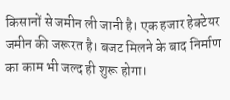किसानों से जमीन ली जानी है। एक हजार हेक्टेयर जमीन की जरूरत है। बजट मिलने के बाद निर्माण का काम भी जल्द ही शुरू होगा।